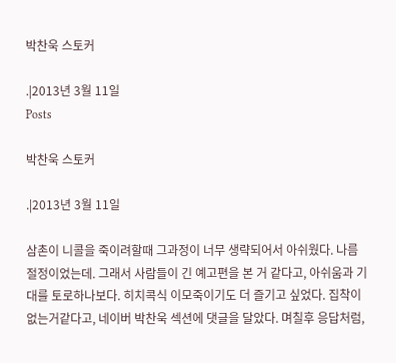박찬욱 스토커

.|2013년 3월 11일
Posts

박찬욱 스토커

.|2013년 3월 11일

삼촌이 니콜을 죽이려할때 그과정이 너무 생략되어서 아쉬웠다. 나름 절정이었는데. 그래서 사람들이 긴 예고편을 본 거 같다고, 아쉬움과 기대를 토로하나보다. 히치콕식 이모죽이기도 더 즐기고 싶었다. 집착이 없는거같다고, 네이버 박찬욱 섹션에 댓글을 달았다. 며칠후 응답처럼,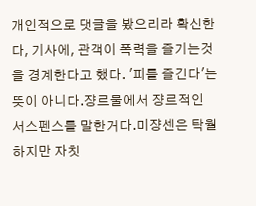개인적으로 댓글을 봤으리라 확신한다, 기사에, 관객이 폭력을 즐기는것을 경계한다고 했다. '피를 즐긴다'는 뜻이 아니다.쟝르물에서 쟝르적인 서스펜스를 말한거다.미쟝센은 탁월하지만 자칫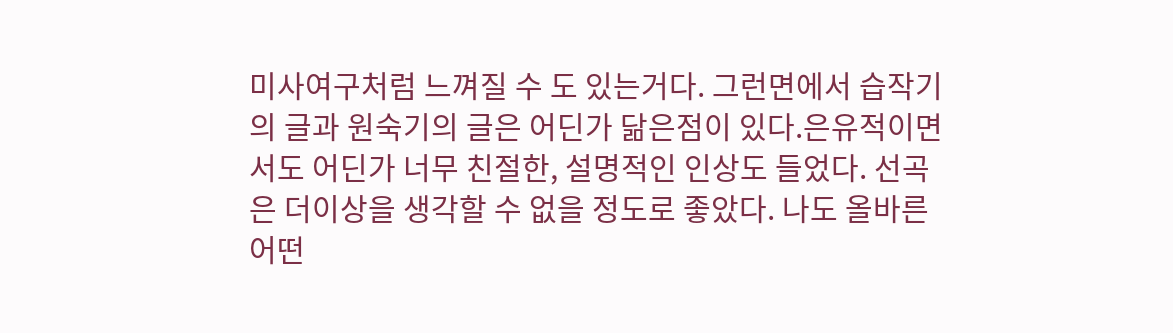미사여구처럼 느껴질 수 도 있는거다. 그런면에서 습작기의 글과 원숙기의 글은 어딘가 닮은점이 있다.은유적이면서도 어딘가 너무 친절한, 설명적인 인상도 들었다. 선곡은 더이상을 생각할 수 없을 정도로 좋았다. 나도 올바른 어떤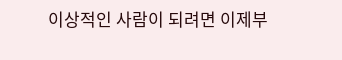이상적인 사람이 되려면 이제부